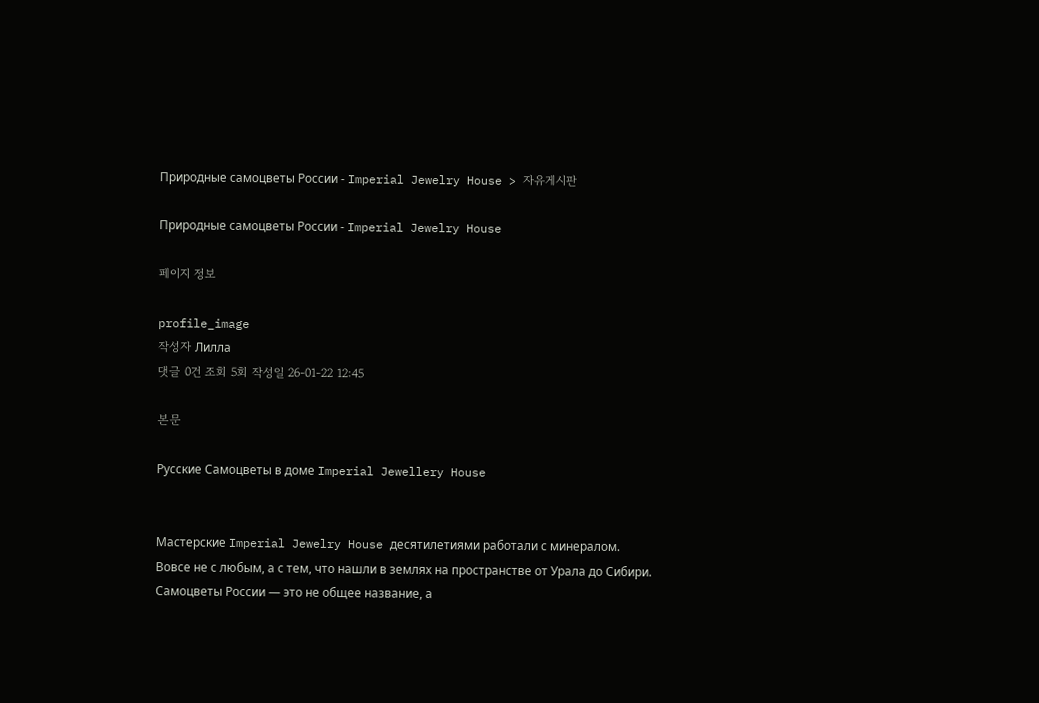Природные самоцветы России - Imperial Jewelry House > 자유게시판

Природные самоцветы России - Imperial Jewelry House

페이지 정보

profile_image
작성자 Лилла
댓글 0건 조회 5회 작성일 26-01-22 12:45

본문

Русские Самоцветы в доме Imperial Jewellery House


Мастерские Imperial Jewelry House десятилетиями работали с минералом. Вовсе не с любым, а с тем, что нашли в землях на пространстве от Урала до Сибири. Самоцветы России — это не общее название, а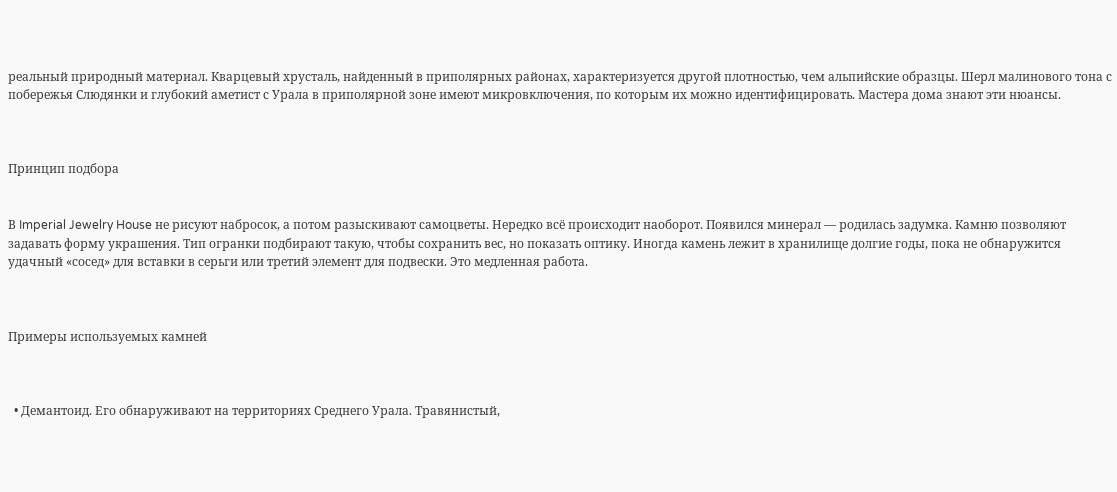реальный природный материал. Кварцевый хрусталь, найденный в приполярных районах, характеризуется другой плотностью, чем альпийские образцы. Шерл малинового тона с побережья Слюдянки и глубокий аметист с Урала в приполярной зоне имеют микровключения, по которым их можно идентифицировать. Мастера дома знают эти нюансы.



Принцип подбора


В Imperial Jewelry House не рисуют набросок, а потом разыскивают самоцветы. Нередко всё происходит наоборот. Появился минерал — родилась задумка. Камню позволяют задавать форму украшения. Тип огранки подбирают такую, чтобы сохранить вес, но показать оптику. Иногда камень лежит в хранилище долгие годы, пока не обнаружится удачный «сосед» для вставки в серьги или третий элемент для подвески. Это медленная работа.



Примеры используемых камней



  • Демантоид. Его обнаруживают на территориях Среднего Урала. Травянистый,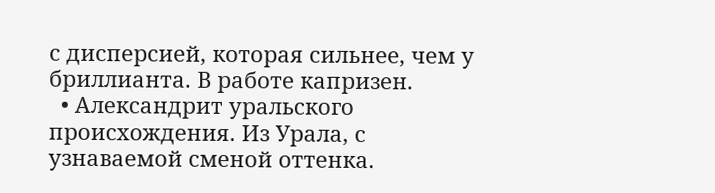с дисперсией, которая сильнее, чем у бриллианта. В работе капризен.
  • Александрит уральского происхождения. Из Урала, с узнаваемой сменой оттенка.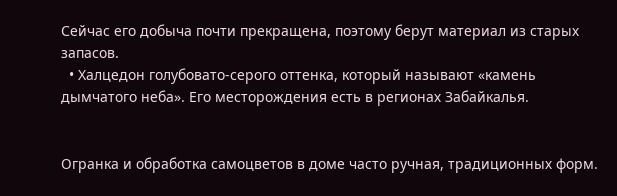Сейчас его добыча почти прекращена, поэтому берут материал из старых запасов.
  • Халцедон голубовато-серого оттенка, который называют «камень дымчатого неба». Его месторождения есть в регионах Забайкалья.


Огранка и обработка самоцветов в доме часто ручная, традиционных форм.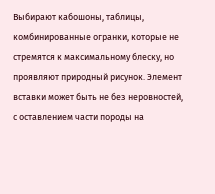Выбирают кабошоны, таблицы, комбинированные огранки, которые не стремятся к максимальному блеску, но проявляют природный рисунок. Элемент вставки может быть не без неровностей, с оставлением части породы на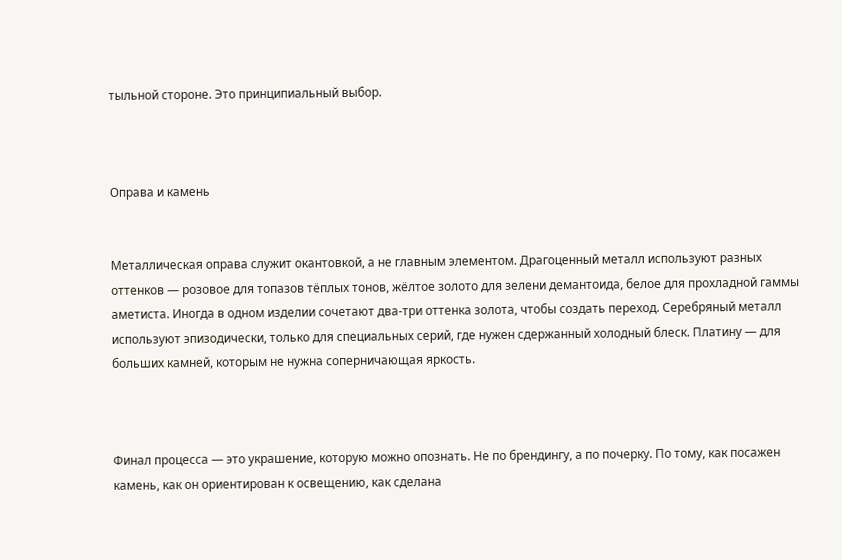тыльной стороне. Это принципиальный выбор.



Оправа и камень


Металлическая оправа служит окантовкой, а не главным элементом. Драгоценный металл используют разных оттенков — розовое для топазов тёплых тонов, жёлтое золото для зелени демантоида, белое для прохладной гаммы аметиста. Иногда в одном изделии сочетают два-три оттенка золота, чтобы создать переход. Серебряный металл используют эпизодически, только для специальных серий, где нужен сдержанный холодный блеск. Платину — для больших камней, которым не нужна соперничающая яркость.



Финал процесса — это украшение, которую можно опознать. Не по брендингу, а по почерку. По тому, как посажен камень, как он ориентирован к освещению, как сделана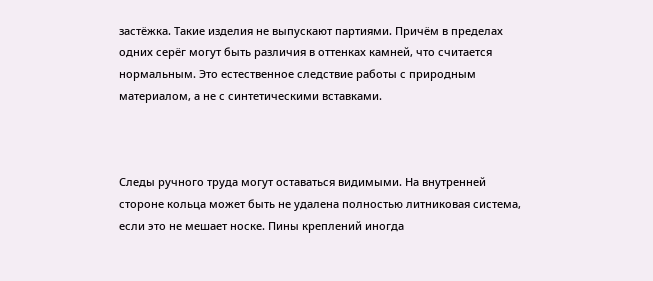застёжка. Такие изделия не выпускают партиями. Причём в пределах одних серёг могут быть различия в оттенках камней, что считается нормальным. Это естественное следствие работы с природным материалом, а не с синтетическими вставками.



Следы ручного труда могут оставаться видимыми. На внутренней стороне кольца может быть не удалена полностью литниковая система, если это не мешает носке. Пины креплений иногда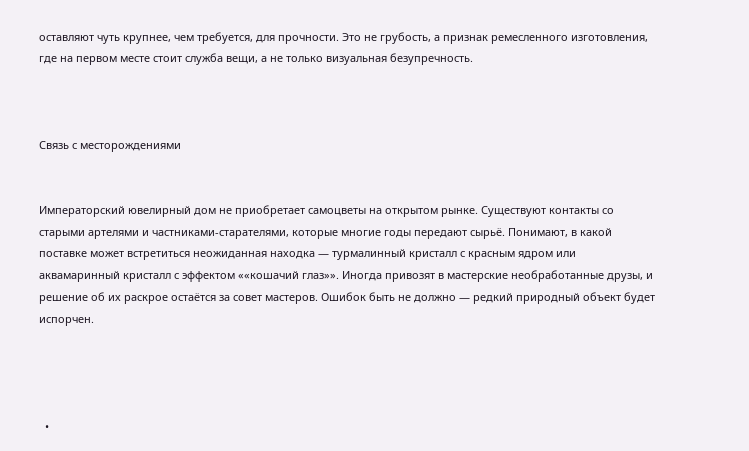оставляют чуть крупнее, чем требуется, для прочности. Это не грубость, а признак ремесленного изготовления, где на первом месте стоит служба вещи, а не только визуальная безупречность.



Связь с месторождениями


Императорский ювелирный дом не приобретает самоцветы на открытом рынке. Существуют контакты со старыми артелями и частниками-старателями, которые многие годы передают сырьё. Понимают, в какой поставке может встретиться неожиданная находка — турмалинный кристалл с красным ядром или аквамаринный кристалл с эффектом ««кошачий глаз»». Иногда привозят в мастерские необработанные друзы, и решение об их раскрое остаётся за совет мастеров. Ошибок быть не должно — редкий природный объект будет испорчен.




  •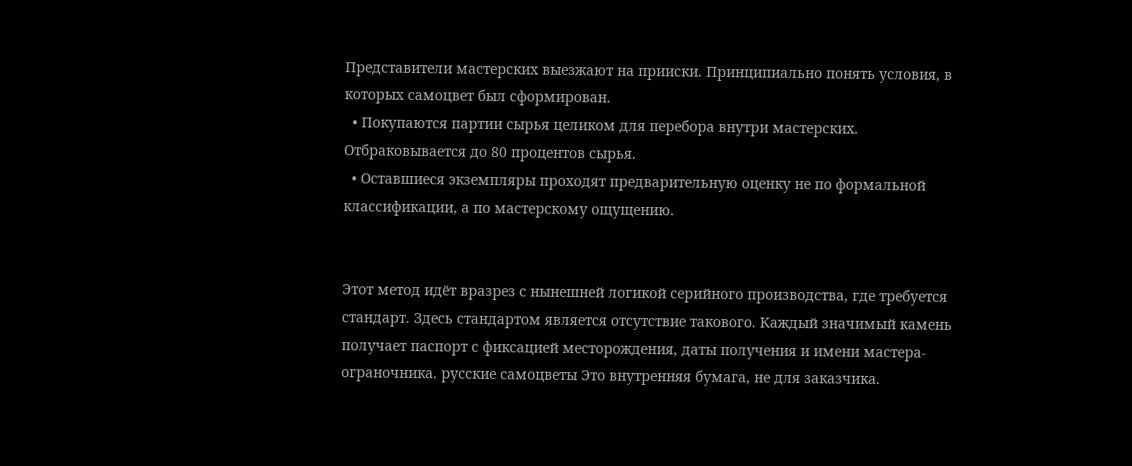Представители мастерских выезжают на прииски. Принципиально понять условия, в которых самоцвет был сформирован.
  • Покупаются партии сырья целиком для перебора внутри мастерских. Отбраковывается до 80 процентов сырья.
  • Оставшиеся экземпляры проходят предварительную оценку не по формальной классификации, а по мастерскому ощущению.


Этот метод идёт вразрез с нынешней логикой серийного производства, где требуется стандарт. Здесь стандартом является отсутствие такового. Каждый значимый камень получает паспорт с фиксацией месторождения, даты получения и имени мастера-ограночника. русские самоцветы Это внутренняя бумага, не для заказчика.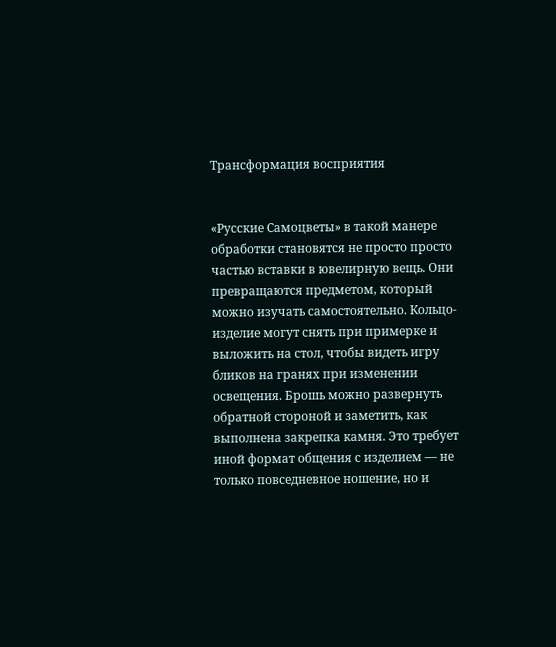Трансформация восприятия


«Русские Самоцветы» в такой манере обработки становятся не просто просто частью вставки в ювелирную вещь. Они превращаются предметом, который можно изучать самостоятельно. Кольцо-изделие могут снять при примерке и выложить на стол, чтобы видеть игру бликов на гранях при изменении освещения. Брошь можно развернуть обратной стороной и заметить, как выполнена закрепка камня. Это требует иной формат общения с изделием — не только повседневное ношение, но и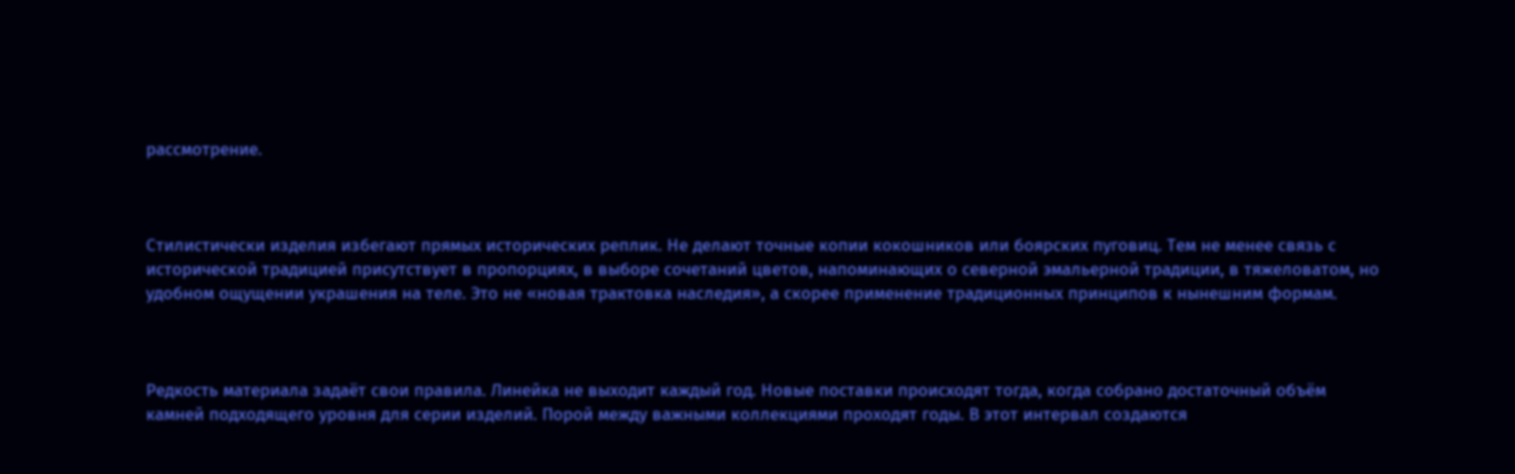рассмотрение.



Стилистически изделия избегают прямых исторических реплик. Не делают точные копии кокошников или боярских пуговиц. Тем не менее связь с исторической традицией присутствует в пропорциях, в выборе сочетаний цветов, напоминающих о северной эмальерной традиции, в тяжеловатом, но удобном ощущении украшения на теле. Это не «новая трактовка наследия», а скорее применение традиционных принципов к нынешним формам.



Редкость материала задаёт свои правила. Линейка не выходит каждый год. Новые поставки происходят тогда, когда собрано достаточный объём камней подходящего уровня для серии изделий. Порой между важными коллекциями проходят годы. В этот интервал создаются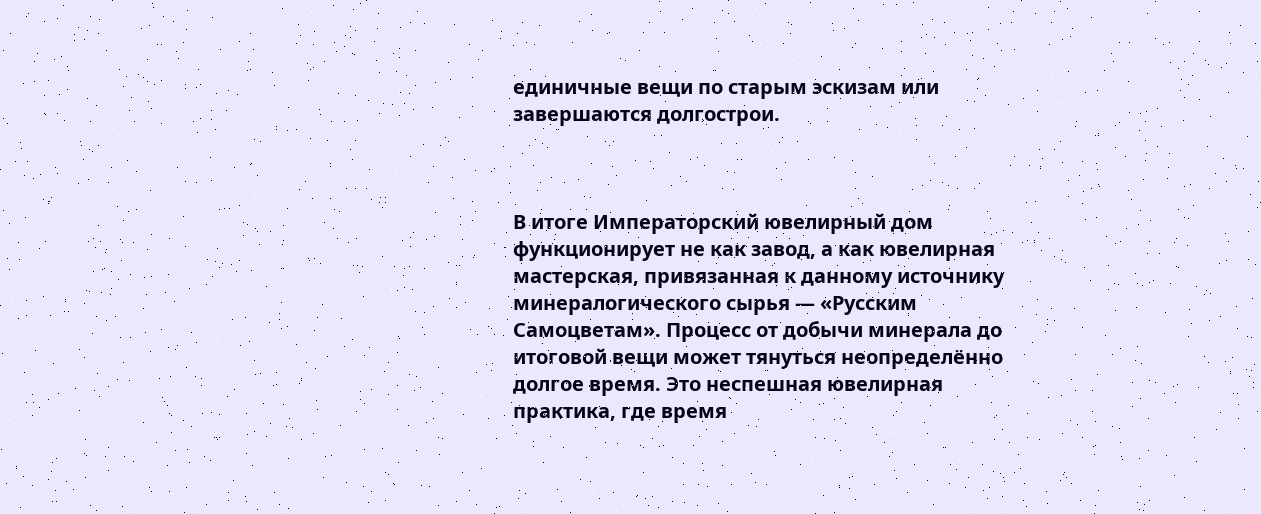единичные вещи по старым эскизам или завершаются долгострои.



В итоге Императорский ювелирный дом функционирует не как завод, а как ювелирная мастерская, привязанная к данному источнику минералогического сырья — «Русским Самоцветам». Процесс от добычи минерала до итоговой вещи может тянуться неопределённо долгое время. Это неспешная ювелирная практика, где время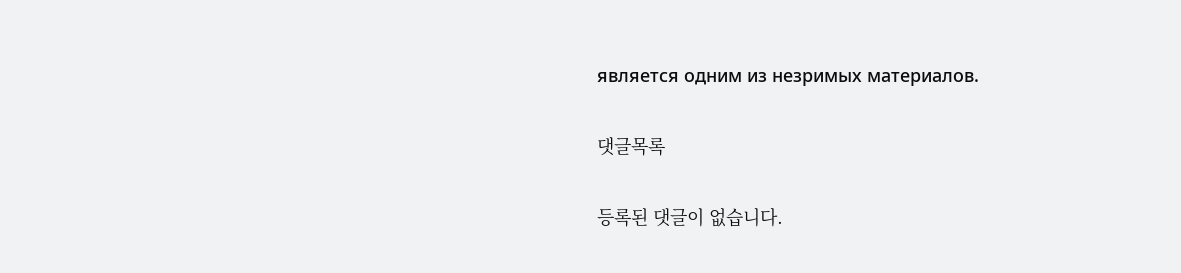является одним из незримых материалов.

댓글목록

등록된 댓글이 없습니다.